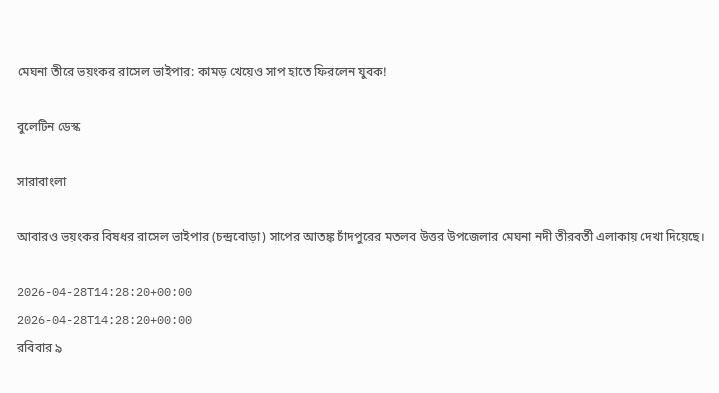মেঘনা তীরে ভয়ংকর রাসেল ভাইপার: কামড় খেয়েও সাপ হাতে ফিরলেন যুবক!

বুলেটিন ডেস্ক

সারাবাংলা

আবারও ভয়ংকর বিষধর রাসেল ভাইপার (চন্দ্রবোড়া) সাপের আতঙ্ক চাঁদপুরের মতলব উত্তর উপজেলার মেঘনা নদী তীরবর্তী এলাকায় দেখা দিয়েছে।

2026-04-28T14:28:20+00:00
2026-04-28T14:28:20+00:00
রবিবার ৯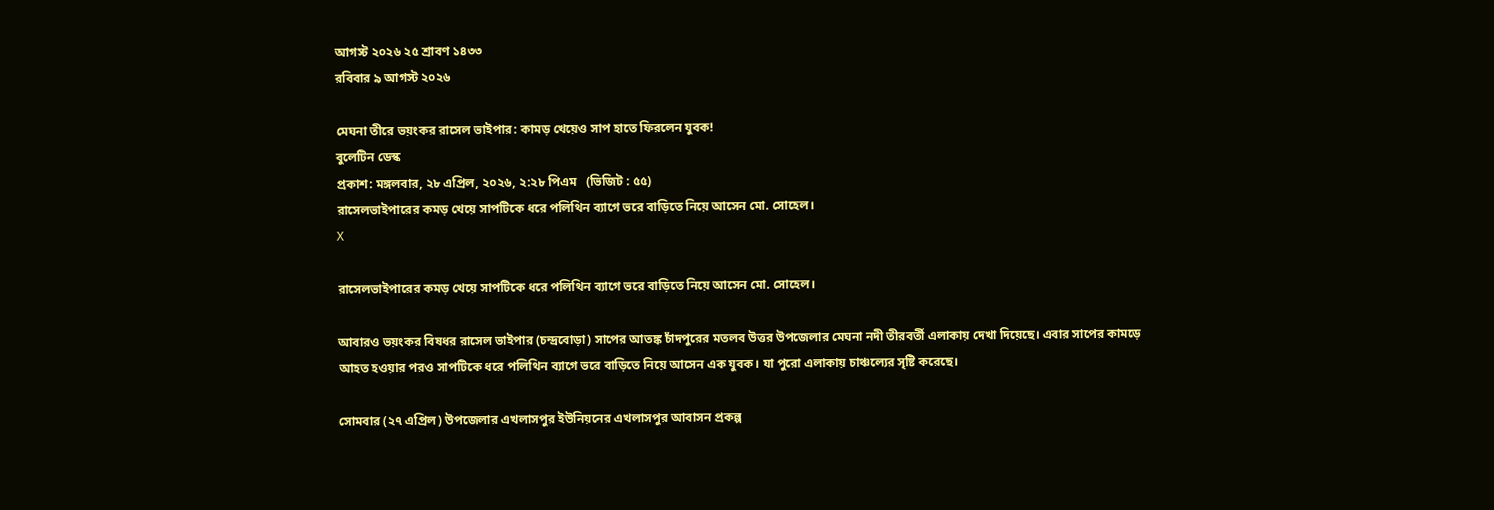আগস্ট ২০২৬ ২৫ শ্রাবণ ১৪৩৩
রবিবার ৯ আগস্ট ২০২৬

মেঘনা তীরে ভয়ংকর রাসেল ভাইপার: কামড় খেয়েও সাপ হাতে ফিরলেন যুবক!
বুলেটিন ডেস্ক
প্রকাশ: মঙ্গলবার, ২৮ এপ্রিল, ২০২৬, ২:২৮ পিএম   (ভিজিট : ৫৫)
রাসেলভাইপারের কমড় খেয়ে সাপটিকে ধরে পলিথিন ব্যাগে ভরে বাড়িতে নিয়ে আসেন মো. সোহেল।
X

রাসেলভাইপারের কমড় খেয়ে সাপটিকে ধরে পলিথিন ব্যাগে ভরে বাড়িতে নিয়ে আসেন মো. সোহেল।

আবারও ভয়ংকর বিষধর রাসেল ভাইপার (চন্দ্রবোড়া) সাপের আতঙ্ক চাঁদপুরের মতলব উত্তর উপজেলার মেঘনা নদী তীরবর্তী এলাকায় দেখা দিয়েছে। এবার সাপের কামড়ে আহত হওয়ার পরও সাপটিকে ধরে পলিথিন ব্যাগে ভরে বাড়িতে নিয়ে আসেন এক যুবক। যা পুরো এলাকায় চাঞ্চল্যের সৃষ্টি করেছে।

সোমবার (২৭ এপ্রিল) উপজেলার এখলাসপুর ইউনিয়নের এখলাসপুর আবাসন প্রকল্প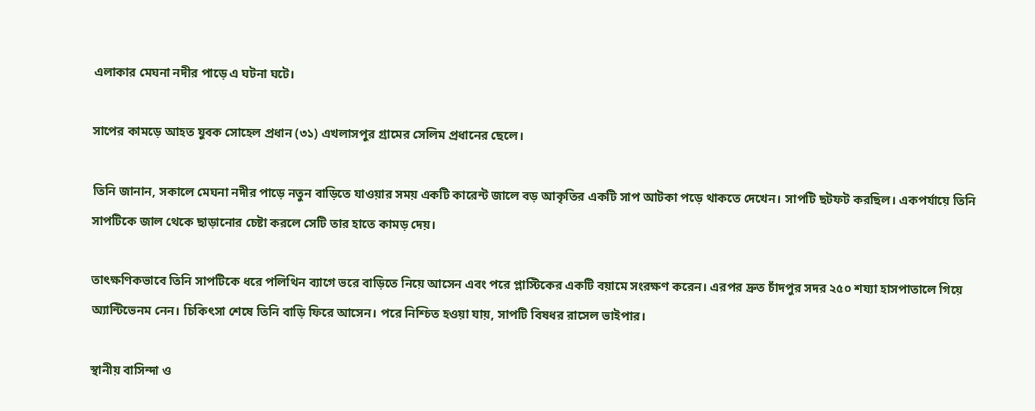এলাকার মেঘনা নদীর পাড়ে এ ঘটনা ঘটে।

সাপের কামড়ে আহত যুবক সোহেল প্রধান (৩১) এখলাসপুর গ্রামের সেলিম প্রধানের ছেলে।

তিনি জানান, সকালে মেঘনা নদীর পাড়ে নতুন বাড়িতে যাওয়ার সময় একটি কারেন্ট জালে বড় আকৃতির একটি সাপ আটকা পড়ে থাকতে দেখেন। সাপটি ছটফট করছিল। একপর্যায়ে তিনি সাপটিকে জাল থেকে ছাড়ানোর চেষ্টা করলে সেটি তার হাতে কামড় দেয়।

তাৎক্ষণিকভাবে তিনি সাপটিকে ধরে পলিথিন ব্যাগে ভরে বাড়িতে নিয়ে আসেন এবং পরে প্লাস্টিকের একটি বয়ামে সংরক্ষণ করেন। এরপর দ্রুত চাঁদপুর সদর ২৫০ শয্যা হাসপাতালে গিয়ে অ্যান্টিভেনম নেন। চিকিৎসা শেষে তিনি বাড়ি ফিরে আসেন। পরে নিশ্চিত হওয়া যায়, সাপটি বিষধর রাসেল ভাইপার।

স্থানীয় বাসিন্দা ও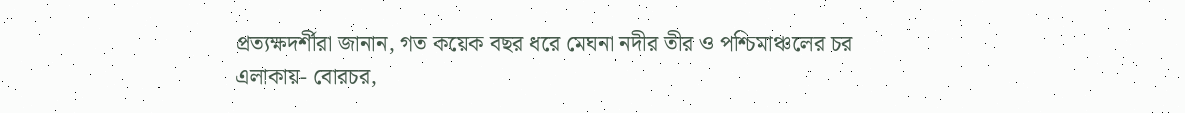প্রত্যক্ষদর্শীরা জানান, গত কয়েক বছর ধরে মেঘনা নদীর তীর ও পশ্চিমাঞ্চলের চর এলাকায়- বোরচর,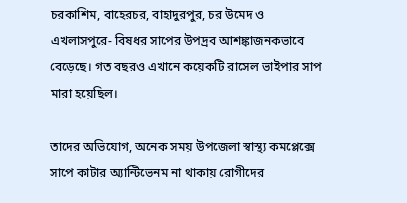চরকাশিম, বাহেরচর, বাহাদুরপুর, চর উমেদ ও এখলাসপুরে- বিষধর সাপের উপদ্রব আশঙ্কাজনকভাবে বেড়েছে। গত বছরও এখানে কয়েকটি রাসেল ভাইপার সাপ মারা হয়েছিল।

তাদের অভিযোগ, অনেক সময় উপজেলা স্বাস্থ্য কমপ্লেক্সে সাপে কাটার অ্যান্টিভেনম না থাকায় রোগীদের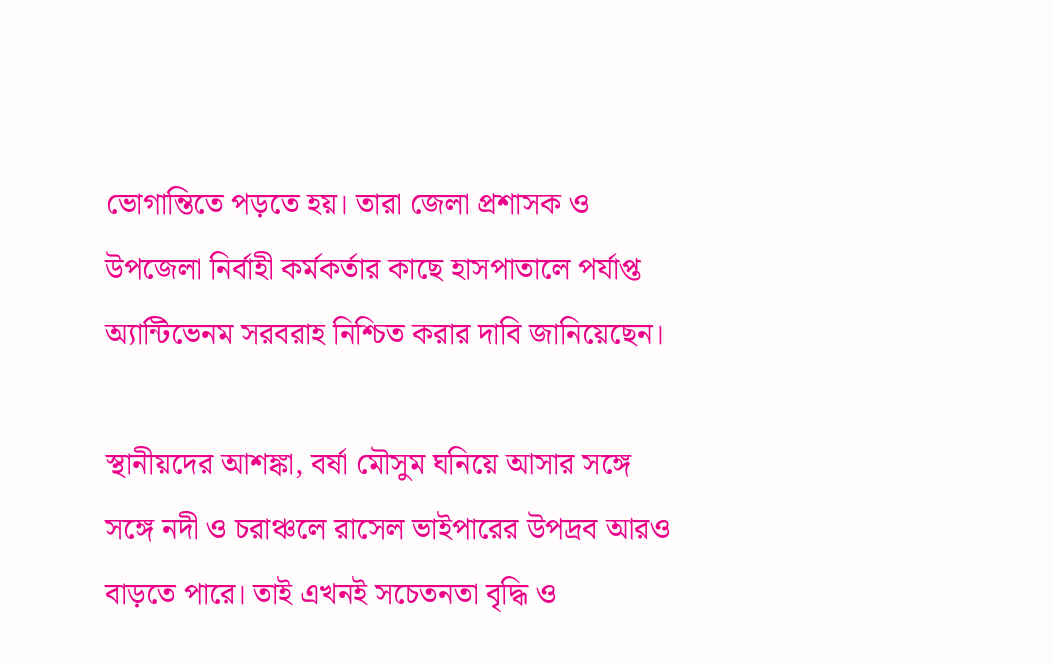ভোগান্তিতে পড়তে হয়। তারা জেলা প্রশাসক ও উপজেলা নির্বাহী কর্মকর্তার কাছে হাসপাতালে পর্যাপ্ত অ্যান্টিভেনম সরবরাহ নিশ্চিত করার দাবি জানিয়েছেন।

স্থানীয়দের আশঙ্কা, বর্ষা মৌসুম ঘনিয়ে আসার সঙ্গে সঙ্গে নদী ও চরাঞ্চলে রাসেল ভাইপারের উপদ্রব আরও বাড়তে পারে। তাই এখনই সচেতনতা বৃদ্ধি ও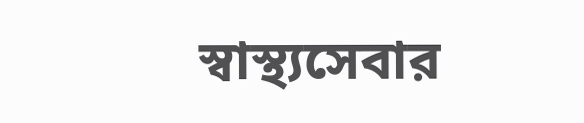স্বাস্থ্যসেবার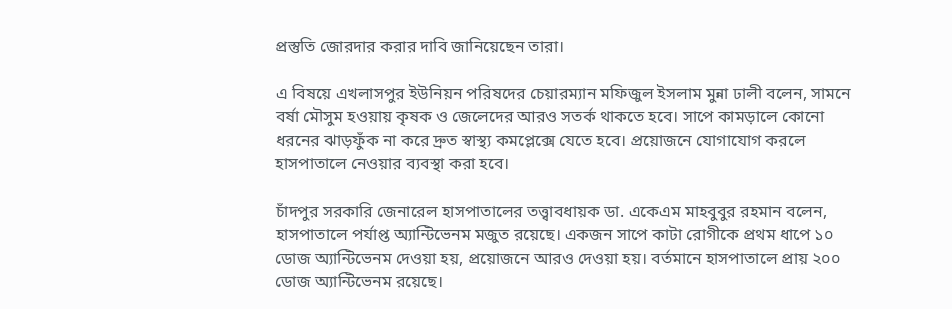প্রস্তুতি জোরদার করার দাবি জানিয়েছেন তারা।

এ বিষয়ে এখলাসপুর ইউনিয়ন পরিষদের চেয়ারম্যান মফিজুল ইসলাম মুন্না ঢালী বলেন, সামনে বর্ষা মৌসুম হওয়ায় কৃষক ও জেলেদের আরও সতর্ক থাকতে হবে। সাপে কামড়ালে কোনো ধরনের ঝাড়ফুঁক না করে দ্রুত স্বাস্থ্য কমপ্লেক্সে যেতে হবে। প্রয়োজনে যোগাযোগ করলে হাসপাতালে নেওয়ার ব্যবস্থা করা হবে।

চাঁদপুর সরকারি জেনারেল হাসপাতালের তত্ত্বাবধায়ক ডা. একেএম মাহবুবুর রহমান বলেন, হাসপাতালে পর্যাপ্ত অ্যান্টিভেনম মজুত রয়েছে। একজন সাপে কাটা রোগীকে প্রথম ধাপে ১০ ডোজ অ্যান্টিভেনম দেওয়া হয়, প্রয়োজনে আরও দেওয়া হয়। বর্তমানে হাসপাতালে প্রায় ২০০ ডোজ অ্যান্টিভেনম রয়েছে।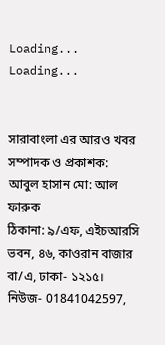Loading...
Loading...


সারাবাংলা এর আরও খবর
সম্পাদক ও প্রকাশক:
আবুল হাসান মো: আল ফারুক
ঠিকানা: ৯/এফ, এইচআরসি ভবন, ৪৬, কাওরান বাজার বা/এ, ঢাকা- ১২১৫।
নিউজ- 01841042597,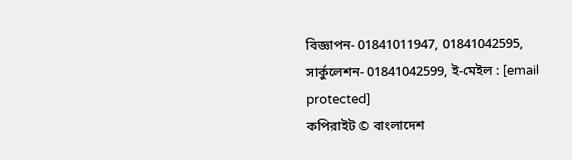বিজ্ঞাপন- 01841011947, 01841042595, সার্কুলেশন- 01841042599, ই-মেইল : [email protected]
কপিরাইট © বাংলাদেশ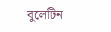বুলেটিন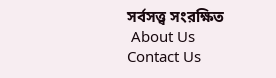সর্বসত্ত্ব সংরক্ষিত
 About Us    Contact Us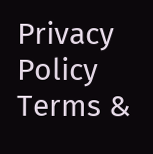Privacy Policy    Terms &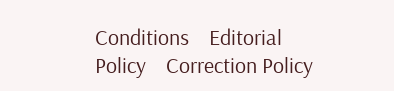Conditions    Editorial Policy    Correction Policy